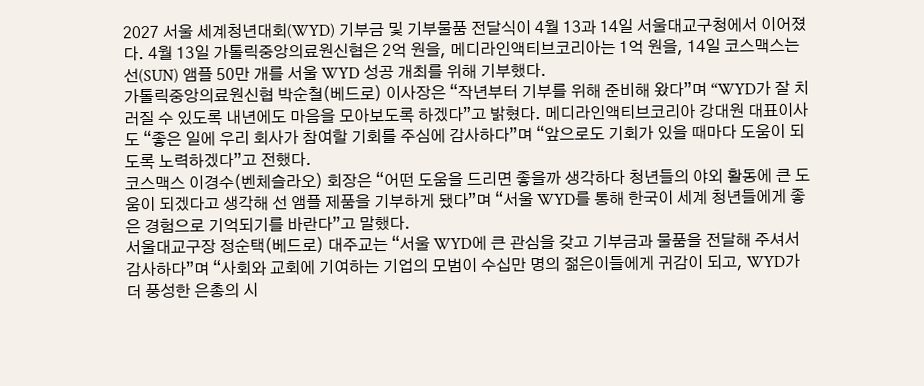2027 서울 세계청년대회(WYD) 기부금 및 기부물품 전달식이 4월 13과 14일 서울대교구청에서 이어졌다. 4월 13일 가톨릭중앙의료원신협은 2억 원을, 메디라인액티브코리아는 1억 원을, 14일 코스맥스는 선(SUN) 앰플 50만 개를 서울 WYD 성공 개최를 위해 기부했다.
가톨릭중앙의료원신협 박순철(베드로) 이사장은 “작년부터 기부를 위해 준비해 왔다”며 “WYD가 잘 치러질 수 있도록 내년에도 마음을 모아보도록 하겠다”고 밝혔다. 메디라인액티브코리아 강대원 대표이사도 “좋은 일에 우리 회사가 참여할 기회를 주심에 감사하다”며 “앞으로도 기회가 있을 때마다 도움이 되도록 노력하겠다”고 전했다.
코스맥스 이경수(벤체슬라오) 회장은 “어떤 도움을 드리면 좋을까 생각하다 청년들의 야외 활동에 큰 도움이 되겠다고 생각해 선 앰플 제품을 기부하게 됐다”며 “서울 WYD를 통해 한국이 세계 청년들에게 좋은 경험으로 기억되기를 바란다”고 말했다.
서울대교구장 정순택(베드로) 대주교는 “서울 WYD에 큰 관심을 갖고 기부금과 물품을 전달해 주셔서 감사하다”며 “사회와 교회에 기여하는 기업의 모범이 수십만 명의 젊은이들에게 귀감이 되고, WYD가 더 풍성한 은총의 시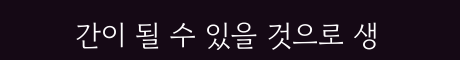간이 될 수 있을 것으로 생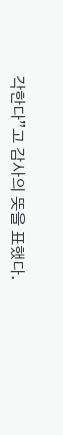각한다”고 감사의 뜻을 표했다.